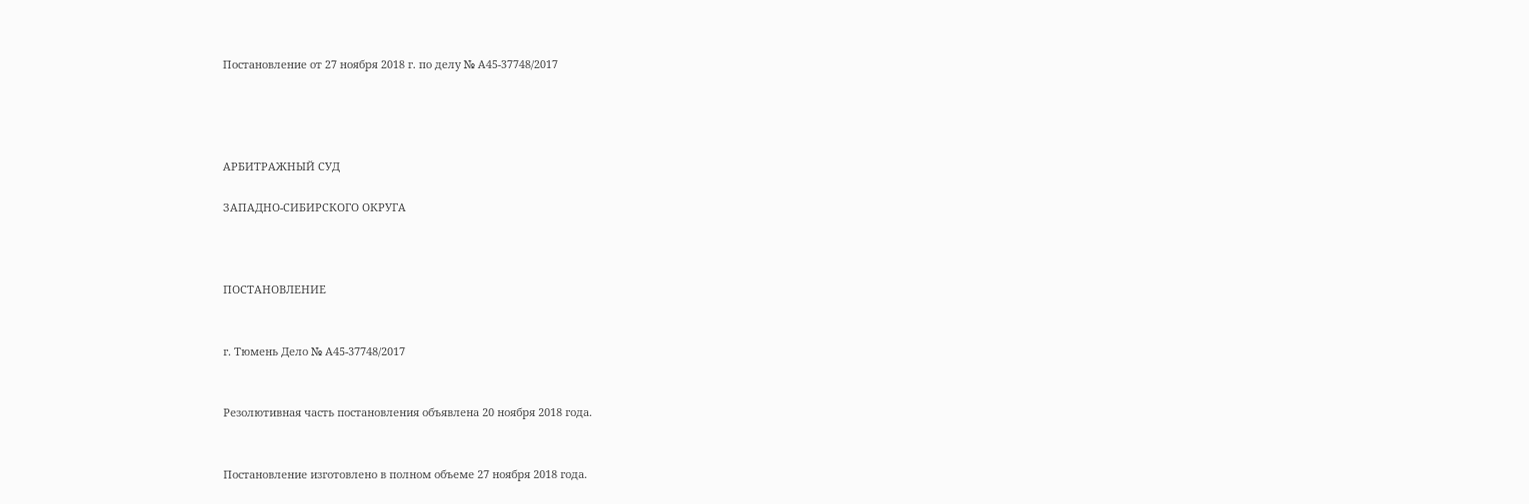Постановление от 27 ноября 2018 г. по делу № А45-37748/2017




АРБИТРАЖНЫЙ СУД

ЗАПАДНО-СИБИРСКОГО ОКРУГА



ПОСТАНОВЛЕНИЕ


г. Тюмень Дело № А45-37748/2017


Резолютивная часть постановления объявлена 20 ноября 2018 года.


Постановление изготовлено в полном объеме 27 ноября 2018 года.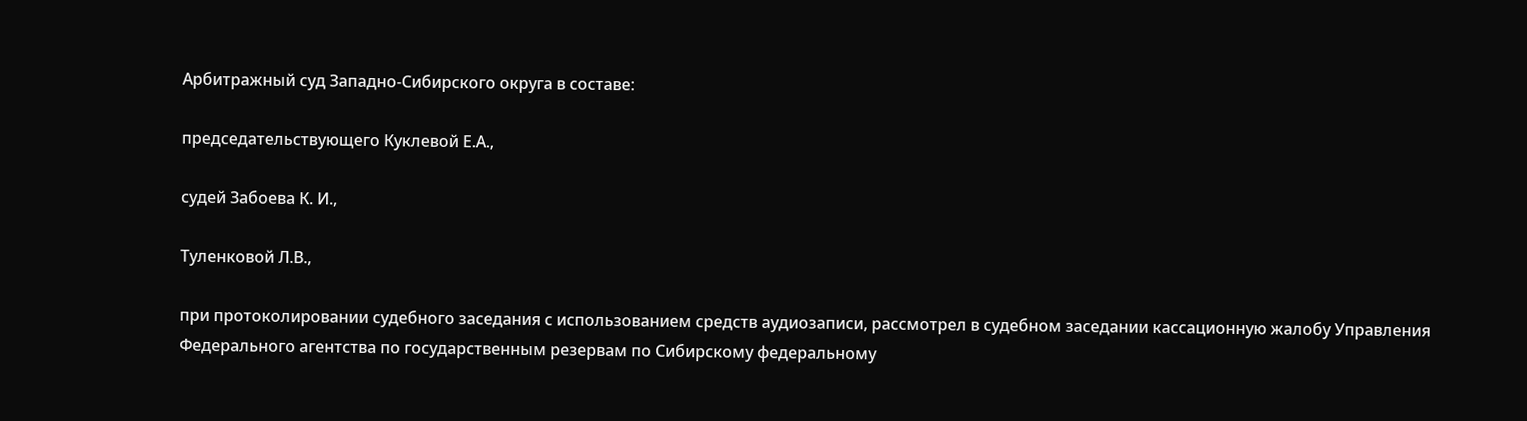Арбитражный суд Западно-Сибирского округа в составе:

председательствующего Куклевой Е.А.,

судей Забоева К. И.,

Туленковой Л.В.,

при протоколировании судебного заседания с использованием средств аудиозаписи, рассмотрел в судебном заседании кассационную жалобу Управления Федерального агентства по государственным резервам по Сибирскому федеральному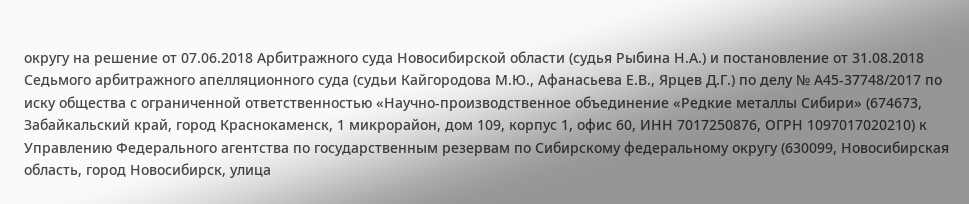округу на решение от 07.06.2018 Арбитражного суда Новосибирской области (судья Рыбина Н.А.) и постановление от 31.08.2018 Седьмого арбитражного апелляционного суда (судьи Кайгородова М.Ю., Афанасьева Е.В., Ярцев Д.Г.) по делу № А45-37748/2017 по иску общества с ограниченной ответственностью «Научно-производственное объединение «Редкие металлы Сибири» (674673, Забайкальский край, город Краснокаменск, 1 микрорайон, дом 109, корпус 1, офис 60, ИНН 7017250876, ОГРН 1097017020210) к Управлению Федерального агентства по государственным резервам по Сибирскому федеральному округу (630099, Новосибирская область, город Новосибирск, улица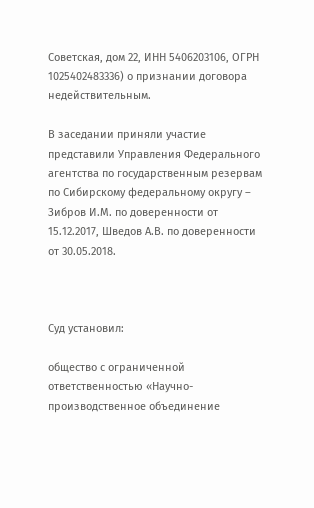Советская, дом 22, ИНН 5406203106, ОГРН 1025402483336) о признании договора недействительным.

В заседании приняли участие представили Управления Федерального агентства по государственным резервам по Сибирскому федеральному округу – Зибров И.М. по доверенности от 15.12.2017, Шведов А.В. по доверенности от 30.05.2018.



Суд установил:

общество с ограниченной ответственностью «Научно-производственное объединение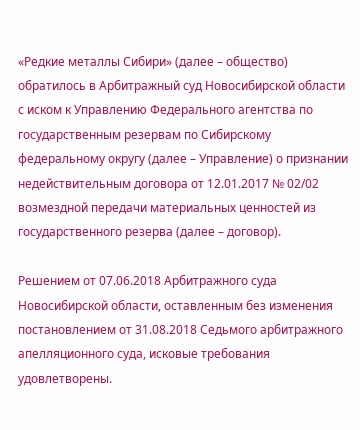«Редкие металлы Сибири» (далее – общество) обратилось в Арбитражный суд Новосибирской области с иском к Управлению Федерального агентства по государственным резервам по Сибирскому федеральному округу (далее – Управление) о признании недействительным договора от 12.01.2017 № 02/02 возмездной передачи материальных ценностей из государственного резерва (далее – договор).

Решением от 07.06.2018 Арбитражного суда Новосибирской области, оставленным без изменения постановлением от 31.08.2018 Седьмого арбитражного апелляционного суда, исковые требования удовлетворены.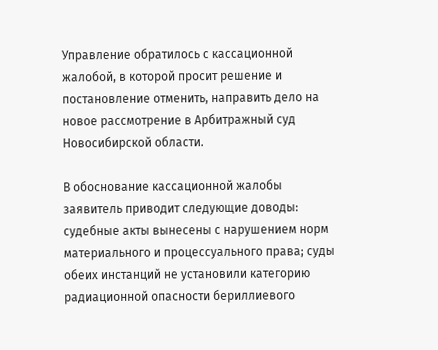Управление обратилось с кассационной жалобой, в которой просит решение и постановление отменить, направить дело на новое рассмотрение в Арбитражный суд Новосибирской области.

В обоснование кассационной жалобы заявитель приводит следующие доводы: судебные акты вынесены с нарушением норм материального и процессуального права; суды обеих инстанций не установили категорию радиационной опасности бериллиевого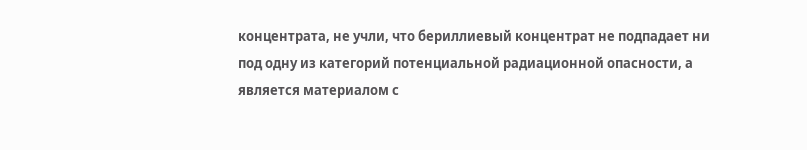концентрата, не учли, что бериллиевый концентрат не подпадает ни под одну из категорий потенциальной радиационной опасности, а является материалом с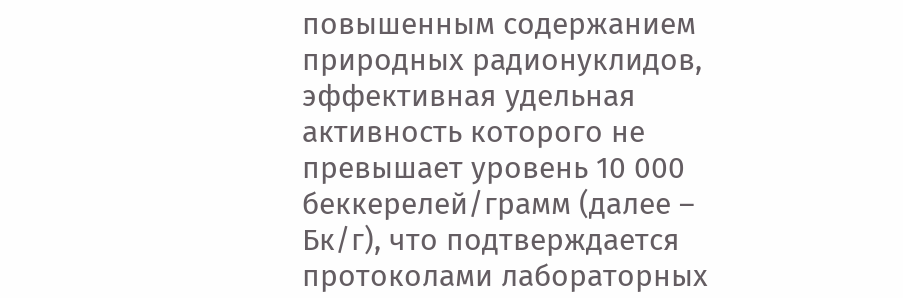повышенным содержанием природных радионуклидов, эффективная удельная активность которого не превышает уровень 10 000 беккерелей/грамм (далее – Бк/г), что подтверждается протоколами лабораторных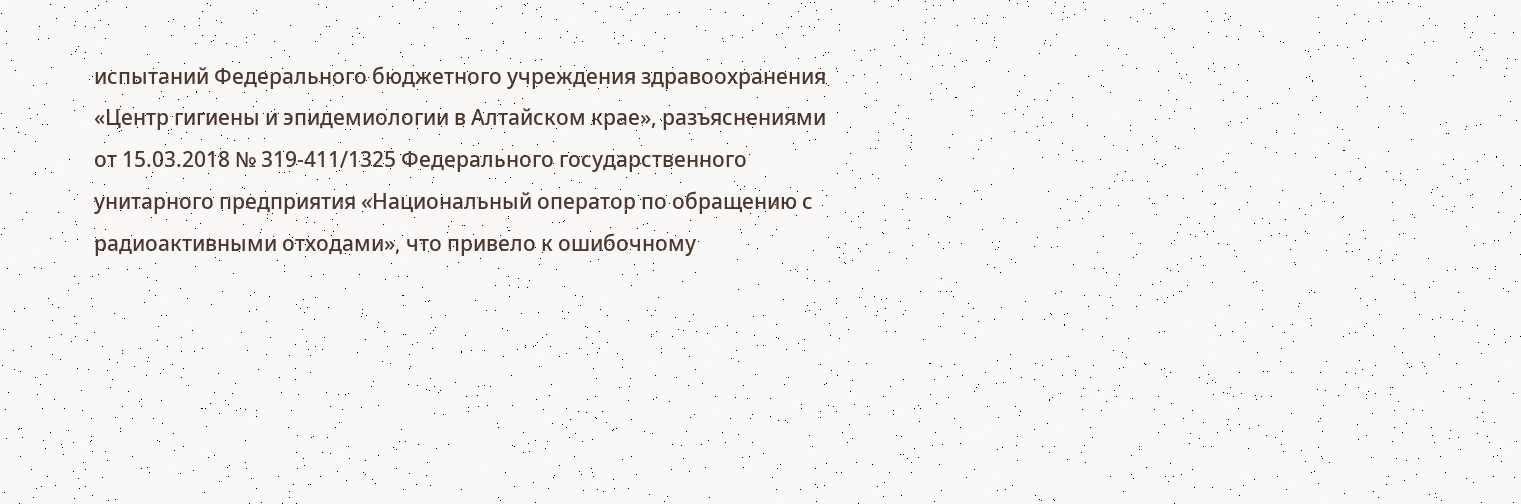испытаний Федерального бюджетного учреждения здравоохранения «Центр гигиены и эпидемиологии в Алтайском крае», разъяснениями от 15.03.2018 № 319-411/1325 Федерального государственного унитарного предприятия «Национальный оператор по обращению с радиоактивными отходами», что привело к ошибочному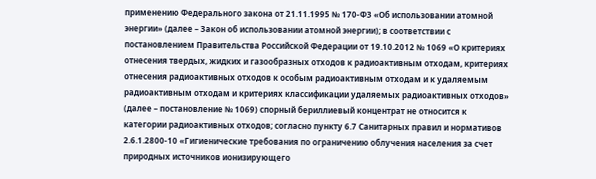применению Федерального закона от 21.11.1995 № 170-ФЗ «Об использовании атомной энергии» (далее – Закон об использовании атомной энергии); в соответствии с постановлением Правительства Российской Федерации от 19.10.2012 № 1069 «О критериях отнесения твердых, жидких и газообразных отходов к радиоактивным отходам, критериях отнесения радиоактивных отходов к особым радиоактивным отходам и к удаляемым радиоактивным отходам и критериях классификации удаляемых радиоактивных отходов» (далее – постановление № 1069) спорный бериллиевый концентрат не относится к категории радиоактивных отходов; согласно пункту 6.7 Санитарных правил и нормативов 2.6.1.2800-10 «Гигиенические требования по ограничению облучения населения за счет природных источников ионизирующего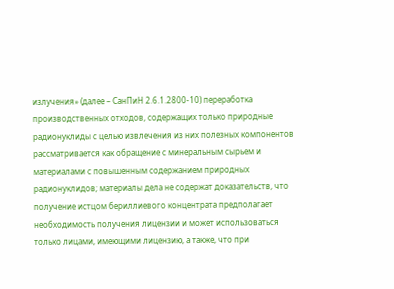излучения» (далее – СанПиН 2.6.1.2800-10) переработка производственных отходов, содержащих только природные радионуклиды с целью извлечения из них полезных компонентов рассматривается как обращение с минеральным сырьем и материалами с повышенным содержанием природных радионуклидов; материалы дела не содержат доказательств, что получение истцом бериллиевого концентрата предполагает необходимость получения лицензии и может использоваться только лицами, имеющими лицензию, а также, что при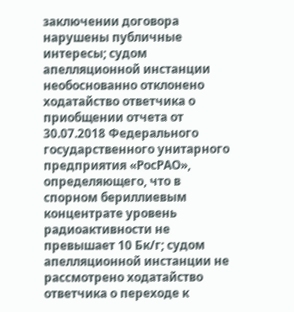заключении договора нарушены публичные интересы; судом апелляционной инстанции необоснованно отклонено ходатайство ответчика о приобщении отчета от 30.07.2018 Федерального государственного унитарного предприятия «РосРАО», определяющего, что в спорном бериллиевым концентрате уровень радиоактивности не превышает 10 Бк/г; судом апелляционной инстанции не рассмотрено ходатайство ответчика о переходе к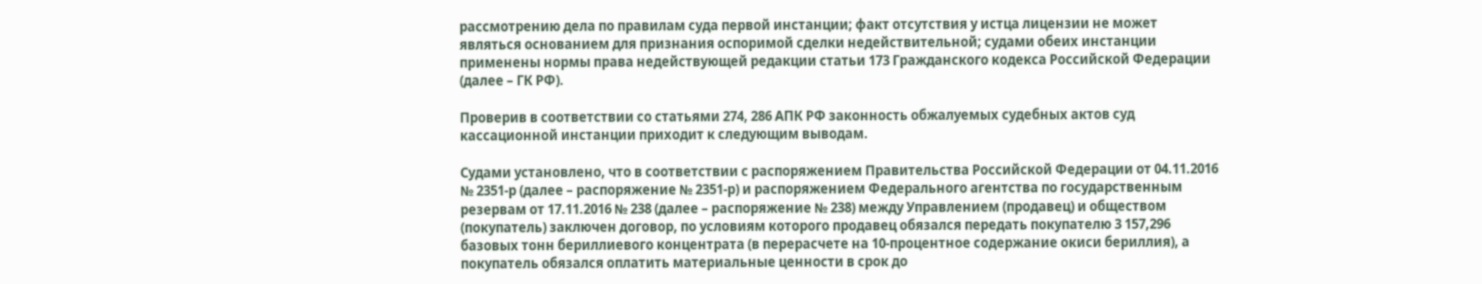рассмотрению дела по правилам суда первой инстанции; факт отсутствия у истца лицензии не может являться основанием для признания оспоримой сделки недействительной; судами обеих инстанции применены нормы права недействующей редакции статьи 173 Гражданского кодекса Российской Федерации (далее – ГК РФ).

Проверив в соответствии со статьями 274, 286 АПК РФ законность обжалуемых судебных актов суд кассационной инстанции приходит к следующим выводам.

Судами установлено, что в соответствии с распоряжением Правительства Российской Федерации от 04.11.2016 № 2351-р (далее – распоряжение № 2351-р) и распоряжением Федерального агентства по государственным резервам от 17.11.2016 № 238 (далее – распоряжение № 238) между Управлением (продавец) и обществом (покупатель) заключен договор, по условиям которого продавец обязался передать покупателю 3 157,296 базовых тонн бериллиевого концентрата (в перерасчете на 10-процентное содержание окиси бериллия), а покупатель обязался оплатить материальные ценности в срок до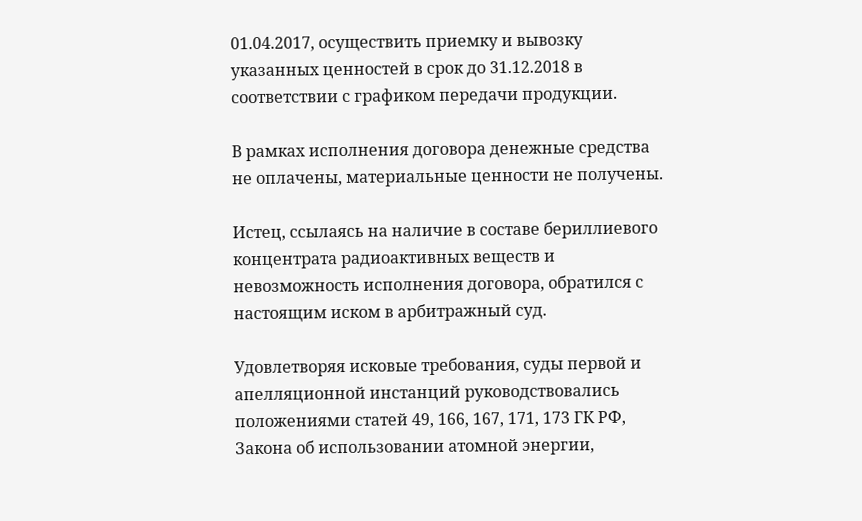01.04.2017, осуществить приемку и вывозку указанных ценностей в срок до 31.12.2018 в соответствии с графиком передачи продукции.

В рамках исполнения договора денежные средства не оплачены, материальные ценности не получены.

Истец, ссылаясь на наличие в составе бериллиевого концентрата радиоактивных веществ и невозможность исполнения договора, обратился с настоящим иском в арбитражный суд.

Удовлетворяя исковые требования, суды первой и апелляционной инстанций руководствовались положениями статей 49, 166, 167, 171, 173 ГК РФ, Закона об использовании атомной энергии,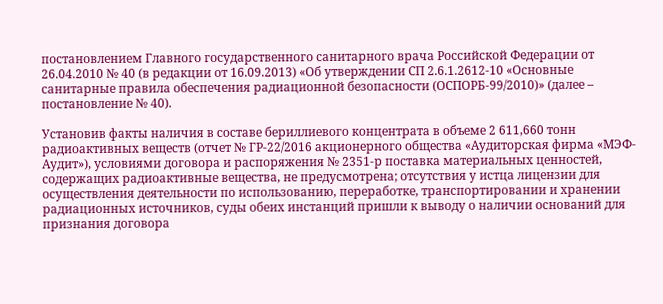постановлением Главного государственного санитарного врача Российской Федерации от 26.04.2010 № 40 (в редакции от 16.09.2013) «Об утверждении СП 2.6.1.2612-10 «Основные санитарные правила обеспечения радиационной безопасности (ОСПОРБ-99/2010)» (далее – постановление № 40).

Установив факты наличия в составе бериллиевого концентрата в объеме 2 611,660 тонн радиоактивных веществ (отчет № ГР-22/2016 акционерного общества «Аудиторская фирма «МЭФ-Аудит»), условиями договора и распоряжения № 2351-р поставка материальных ценностей, содержащих радиоактивные вещества, не предусмотрена; отсутствия у истца лицензии для осуществления деятельности по использованию, переработке, транспортировании и хранении радиационных источников, суды обеих инстанций пришли к выводу о наличии оснований для признания договора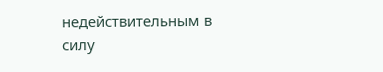недействительным в силу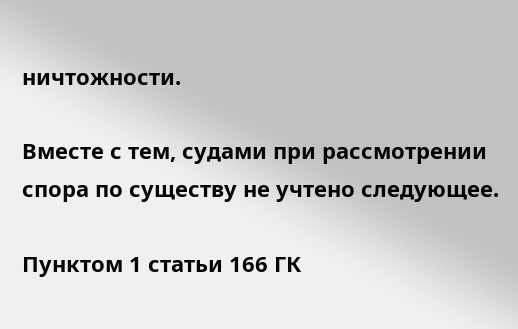ничтожности.

Вместе с тем, судами при рассмотрении спора по существу не учтено следующее.

Пунктом 1 статьи 166 ГК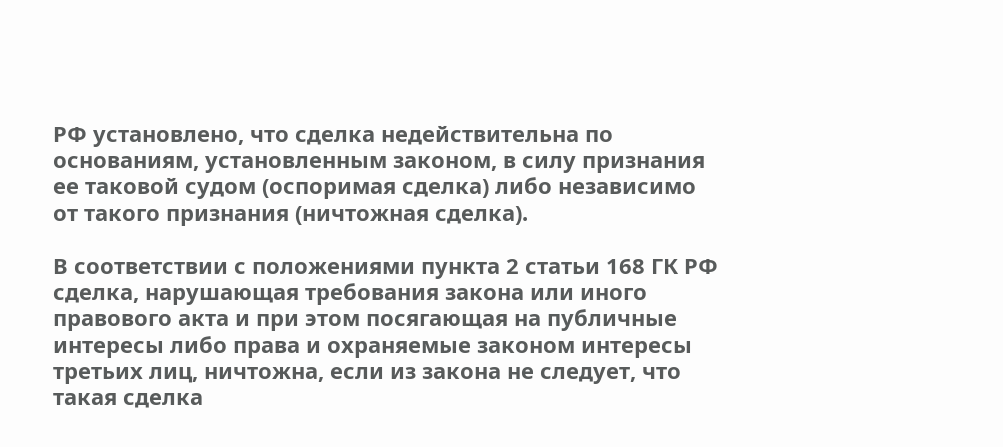РФ установлено, что сделка недействительна по основаниям, установленным законом, в силу признания ее таковой судом (оспоримая сделка) либо независимо от такого признания (ничтожная сделка).

В соответствии с положениями пункта 2 статьи 168 ГК РФ сделка, нарушающая требования закона или иного правового акта и при этом посягающая на публичные интересы либо права и охраняемые законом интересы третьих лиц, ничтожна, если из закона не следует, что такая сделка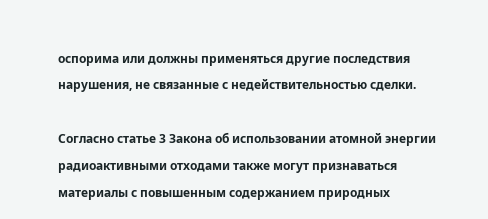оспорима или должны применяться другие последствия нарушения, не связанные с недействительностью сделки.

Согласно статье 3 Закона об использовании атомной энергии радиоактивными отходами также могут признаваться материалы с повышенным содержанием природных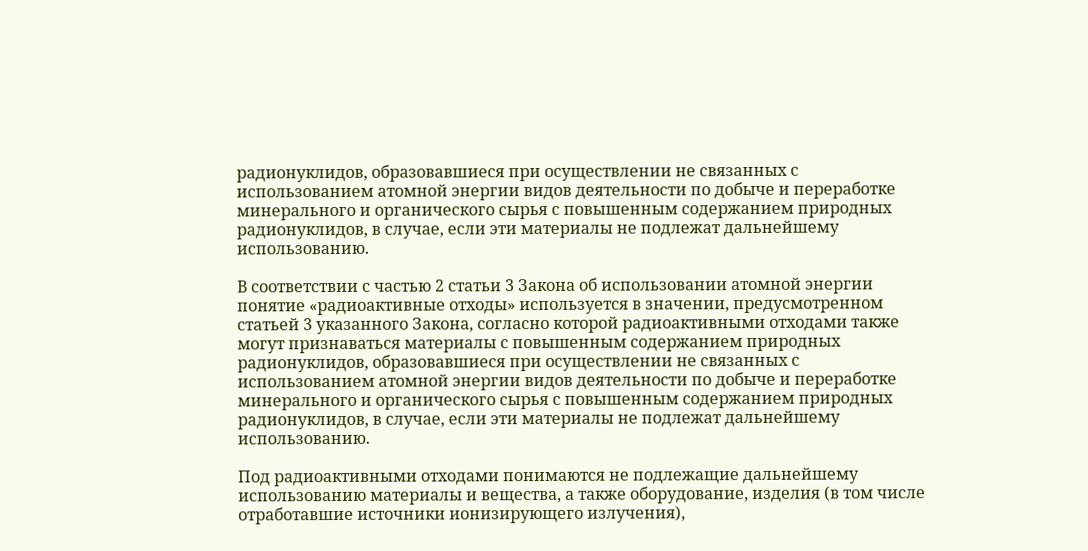радионуклидов, образовавшиеся при осуществлении не связанных с использованием атомной энергии видов деятельности по добыче и переработке минерального и органического сырья с повышенным содержанием природных радионуклидов, в случае, если эти материалы не подлежат дальнейшему использованию.

В соответствии с частью 2 статьи 3 Закона об использовании атомной энергии понятие «радиоактивные отходы» используется в значении, предусмотренном статьей 3 указанного Закона, согласно которой радиоактивными отходами также могут признаваться материалы с повышенным содержанием природных радионуклидов, образовавшиеся при осуществлении не связанных с использованием атомной энергии видов деятельности по добыче и переработке минерального и органического сырья с повышенным содержанием природных радионуклидов, в случае, если эти материалы не подлежат дальнейшему использованию.

Под радиоактивными отходами понимаются не подлежащие дальнейшему использованию материалы и вещества, а также оборудование, изделия (в том числе отработавшие источники ионизирующего излучения),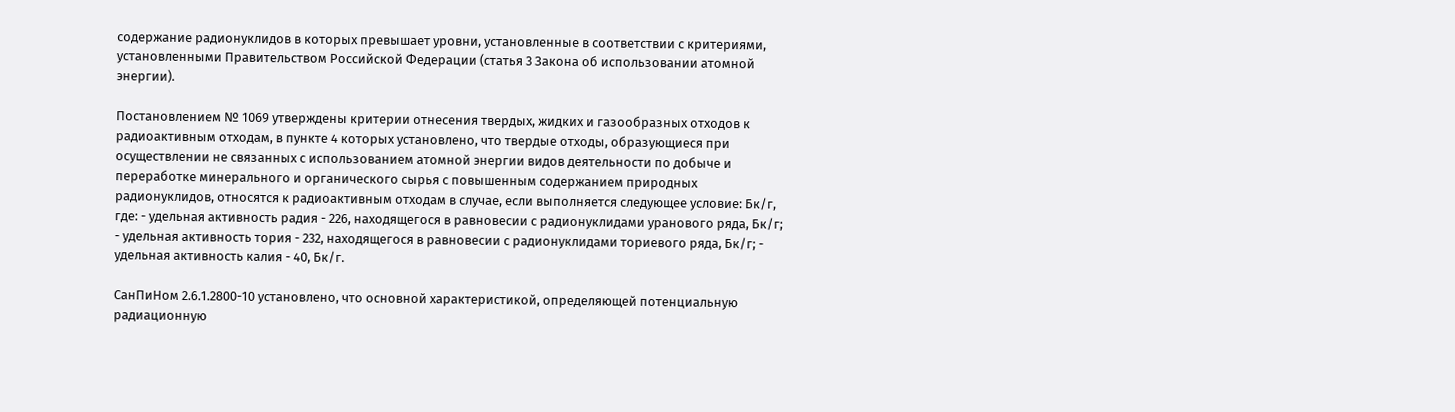содержание радионуклидов в которых превышает уровни, установленные в соответствии с критериями, установленными Правительством Российской Федерации (статья 3 Закона об использовании атомной энергии).

Постановлением № 1069 утверждены критерии отнесения твердых, жидких и газообразных отходов к радиоактивным отходам, в пункте 4 которых установлено, что твердые отходы, образующиеся при осуществлении не связанных с использованием атомной энергии видов деятельности по добыче и переработке минерального и органического сырья с повышенным содержанием природных радионуклидов, относятся к радиоактивным отходам в случае, если выполняется следующее условие: Бк/г, где: - удельная активность радия - 226, находящегося в равновесии с радионуклидами уранового ряда, Бк/г; - удельная активность тория - 232, находящегося в равновесии с радионуклидами ториевого ряда, Бк/г; - удельная активность калия - 40, Бк/г.

СанПиНом 2.6.1.2800-10 установлено, что основной характеристикой, определяющей потенциальную радиационную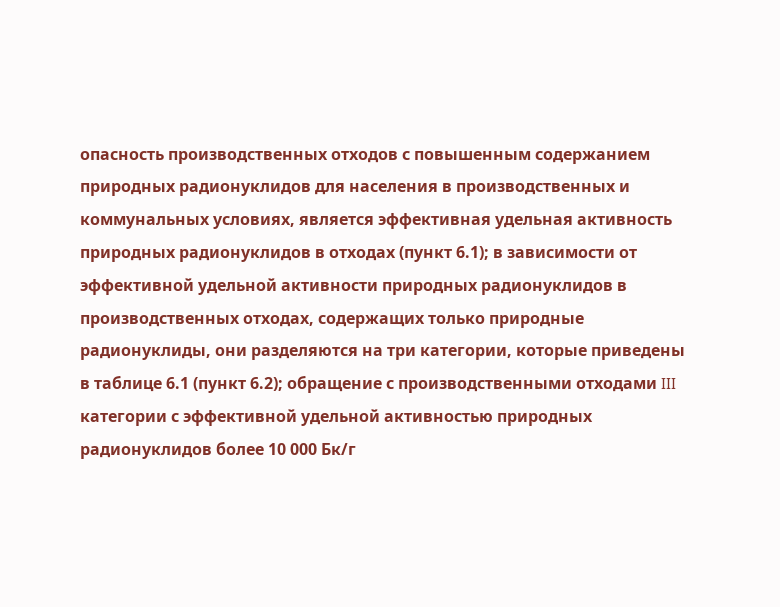опасность производственных отходов с повышенным содержанием природных радионуклидов для населения в производственных и коммунальных условиях, является эффективная удельная активность природных радионуклидов в отходах (пункт 6.1); в зависимости от эффективной удельной активности природных радионуклидов в производственных отходах, содержащих только природные радионуклиды, они разделяются на три категории, которые приведены в таблице 6.1 (пункт 6.2); обращение с производственными отходами III категории с эффективной удельной активностью природных радионуклидов более 10 000 Бк/г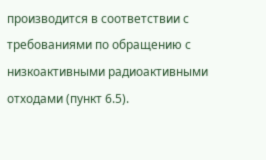производится в соответствии с требованиями по обращению с низкоактивными радиоактивными отходами (пункт 6.5).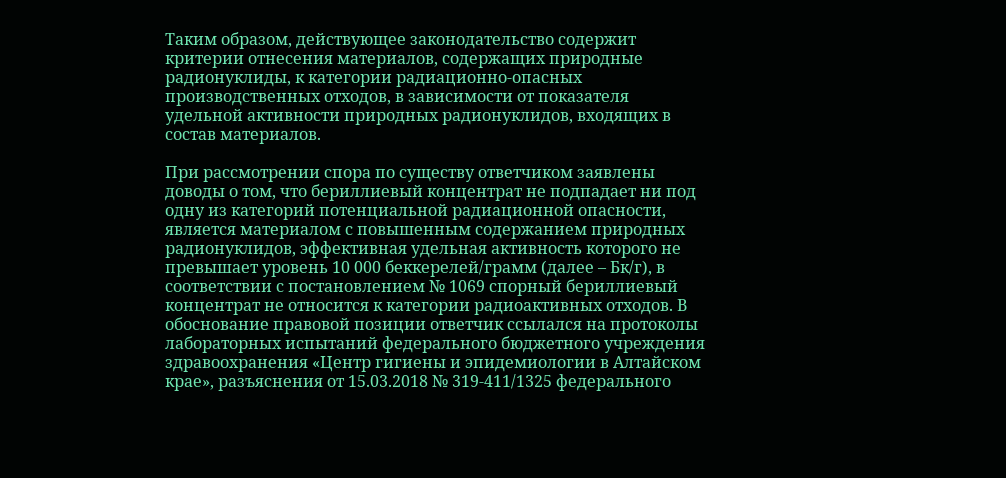Таким образом, действующее законодательство содержит критерии отнесения материалов, содержащих природные радионуклиды, к категории радиационно-опасных производственных отходов, в зависимости от показателя удельной активности природных радионуклидов, входящих в состав материалов.

При рассмотрении спора по существу ответчиком заявлены доводы о том, что бериллиевый концентрат не подпадает ни под одну из категорий потенциальной радиационной опасности, является материалом с повышенным содержанием природных радионуклидов, эффективная удельная активность которого не превышает уровень 10 000 беккерелей/грамм (далее – Бк/г), в соответствии с постановлением № 1069 спорный бериллиевый концентрат не относится к категории радиоактивных отходов. В обоснование правовой позиции ответчик ссылался на протоколы лабораторных испытаний федерального бюджетного учреждения здравоохранения «Центр гигиены и эпидемиологии в Алтайском крае», разъяснения от 15.03.2018 № 319-411/1325 федерального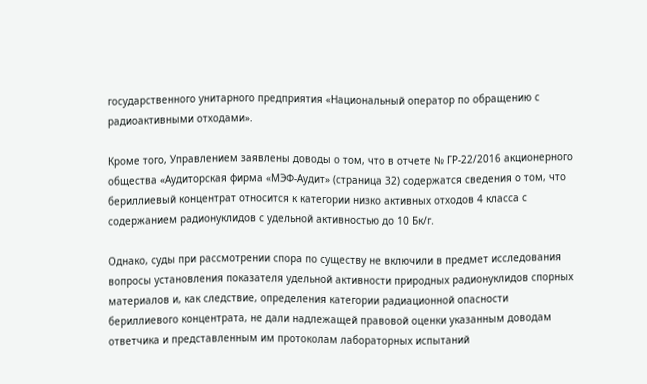государственного унитарного предприятия «Национальный оператор по обращению с радиоактивными отходами».

Кроме того, Управлением заявлены доводы о том, что в отчете № ГР-22/2016 акционерного общества «Аудиторская фирма «МЭФ-Аудит» (страница 32) содержатся сведения о том, что бериллиевый концентрат относится к категории низко активных отходов 4 класса с содержанием радионуклидов с удельной активностью до 10 Бк/г.

Однако, суды при рассмотрении спора по существу не включили в предмет исследования вопросы установления показателя удельной активности природных радионуклидов спорных материалов и, как следствие, определения категории радиационной опасности бериллиевого концентрата, не дали надлежащей правовой оценки указанным доводам ответчика и представленным им протоколам лабораторных испытаний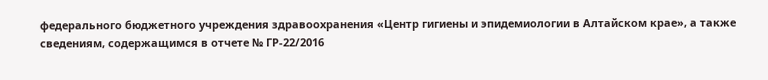федерального бюджетного учреждения здравоохранения «Центр гигиены и эпидемиологии в Алтайском крае», а также сведениям, содержащимся в отчете № ГР-22/2016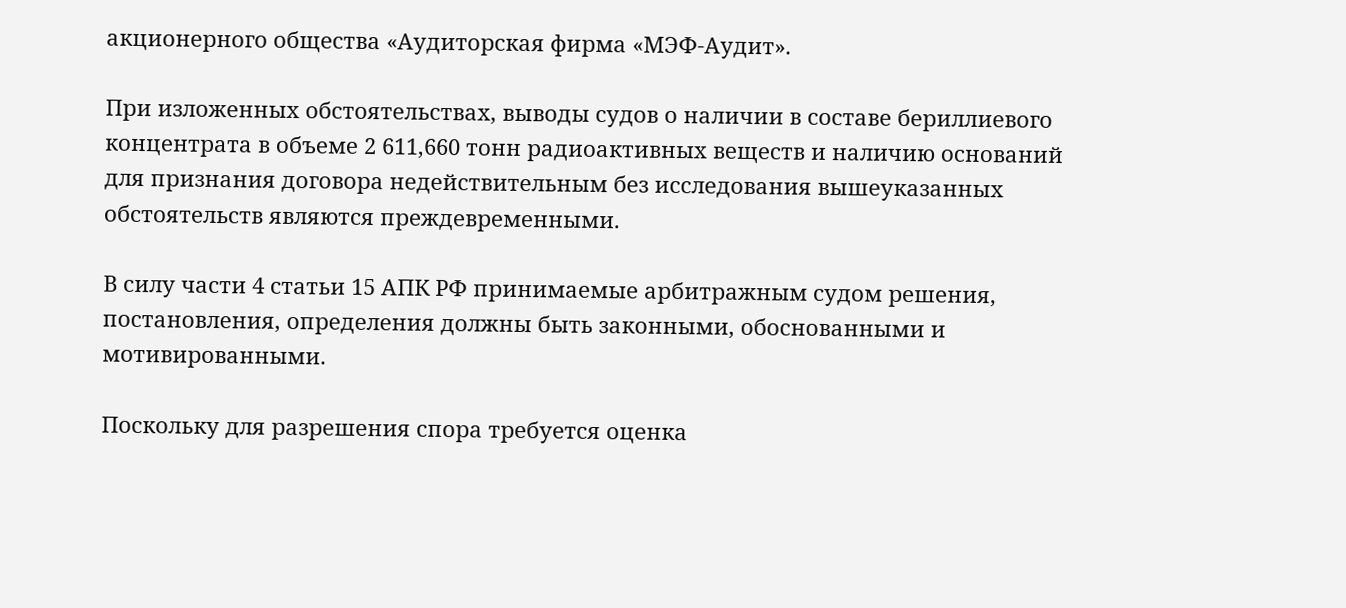акционерного общества «Аудиторская фирма «МЭФ-Аудит».

При изложенных обстоятельствах, выводы судов о наличии в составе бериллиевого концентрата в объеме 2 611,660 тонн радиоактивных веществ и наличию оснований для признания договора недействительным без исследования вышеуказанных обстоятельств являются преждевременными.

В силу части 4 статьи 15 АПК РФ принимаемые арбитражным судом решения, постановления, определения должны быть законными, обоснованными и мотивированными.

Поскольку для разрешения спора требуется оценка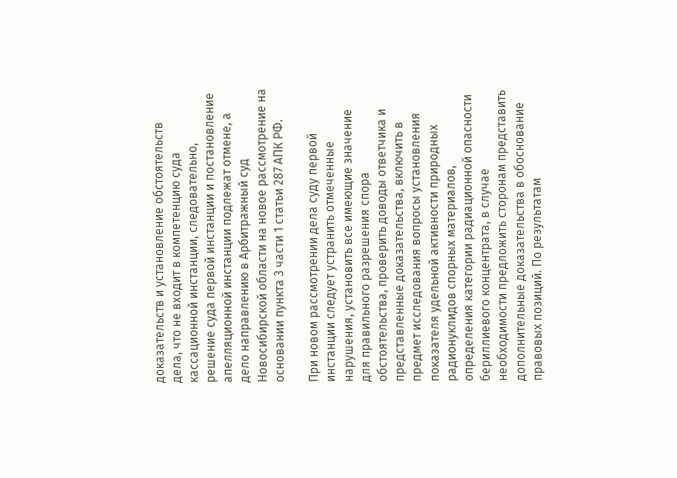доказательств и установление обстоятельств дела, что не входит в компетенцию суда кассационной инстанции, следовательно, решение суда первой инстанции и постановление апелляционной инстанции подлежат отмене, а дело направлению в Арбитражный суд Новосибирской области на новое рассмотрение на основании пункта 3 части 1 статьи 287 АПК РФ.

При новом рассмотрении дела суду первой инстанции следует устранить отмеченные нарушения, установить все имеющие значение для правильного разрешения спора обстоятельства, проверить доводы ответчика и представленные доказательства, включить в предмет исследования вопросы установления показателя удельной активности природных радионуклидов спорных материалов, определения категории радиационной опасности бериллиевого концентрата, в случае необходимости предложить сторонам представить дополнительные доказательства в обоснование правовых позиций. По результатам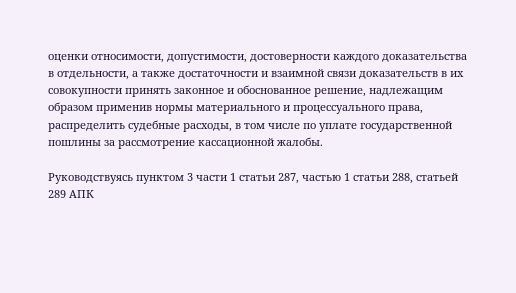оценки относимости, допустимости, достоверности каждого доказательства в отдельности, а также достаточности и взаимной связи доказательств в их совокупности принять законное и обоснованное решение, надлежащим образом применив нормы материального и процессуального права, распределить судебные расходы, в том числе по уплате государственной пошлины за рассмотрение кассационной жалобы.

Руководствуясь пунктом 3 части 1 статьи 287, частью 1 статьи 288, статьей 289 АПК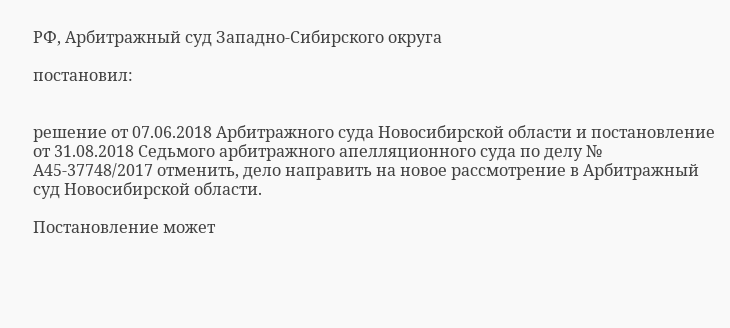РФ, Арбитражный суд Западно-Сибирского округа

постановил:


решение от 07.06.2018 Арбитражного суда Новосибирской области и постановление от 31.08.2018 Седьмого арбитражного апелляционного суда по делу № А45-37748/2017 отменить, дело направить на новое рассмотрение в Арбитражный суд Новосибирской области.

Постановление может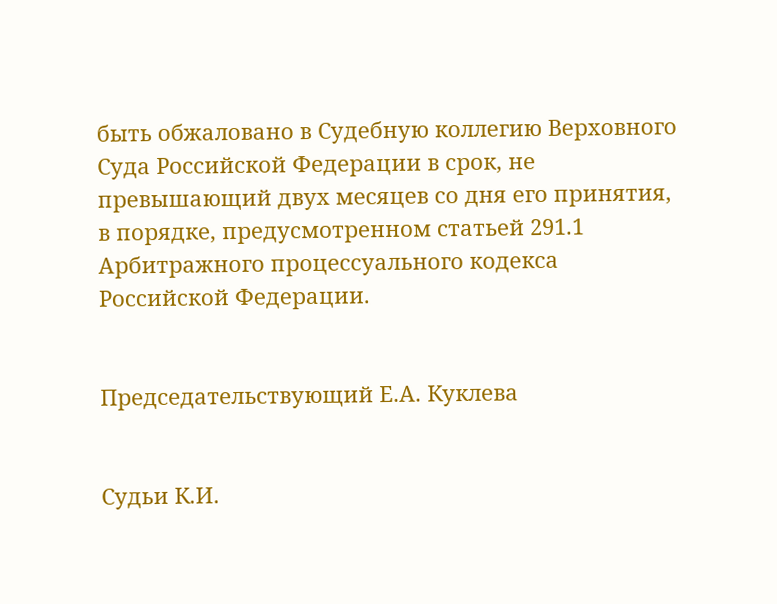быть обжаловано в Судебную коллегию Верховного Суда Российской Федерации в срок, не превышающий двух месяцев со дня его принятия, в порядке, предусмотренном статьей 291.1 Арбитражного процессуального кодекса Российской Федерации.


Председательствующий Е.А. Куклева


Судьи К.И.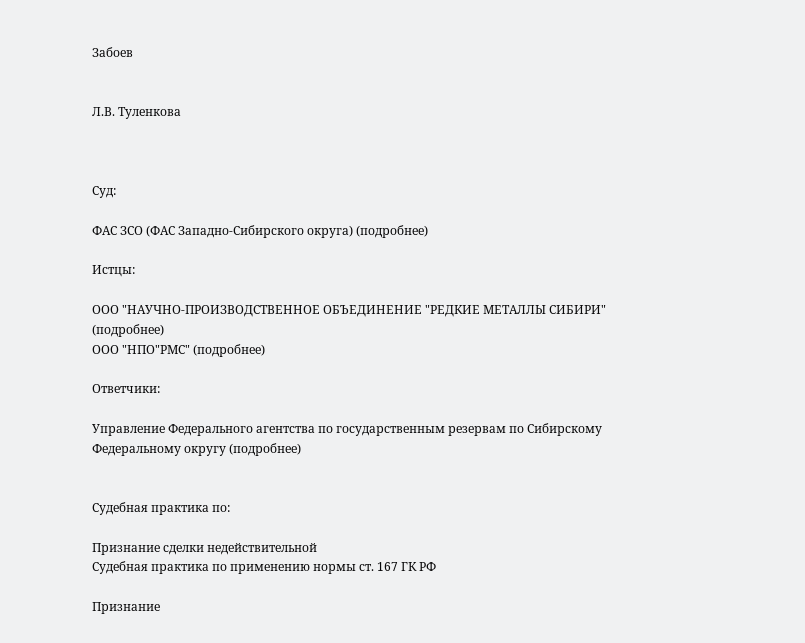Забоев


Л.В. Туленкова



Суд:

ФАС ЗСО (ФАС Западно-Сибирского округа) (подробнее)

Истцы:

ООО "НАУЧНО-ПРОИЗВОДСТВЕННОЕ ОБЪЕДИНЕНИЕ "РЕДКИЕ МЕТАЛЛЫ СИБИРИ" (подробнее)
ООО "НПО"РМС" (подробнее)

Ответчики:

Управление Федерального агентства по государственным резервам по Сибирскому Федеральному округу (подробнее)


Судебная практика по:

Признание сделки недействительной
Судебная практика по применению нормы ст. 167 ГК РФ

Признание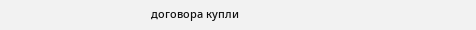договора купли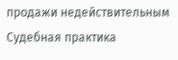продажи недействительным
Судебная практика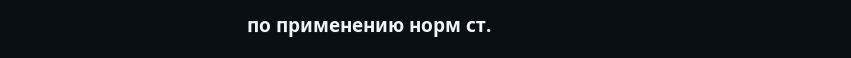по применению норм ст.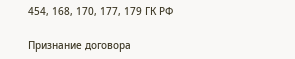454, 168, 170, 177, 179 ГК РФ

Признание договора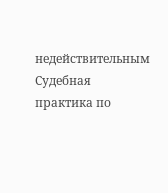недействительным
Судебная практика по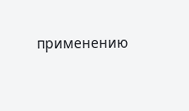применению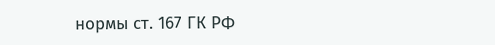нормы ст. 167 ГК РФ